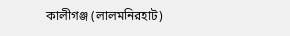কালীগঞ্জ (লালমনিরহাট)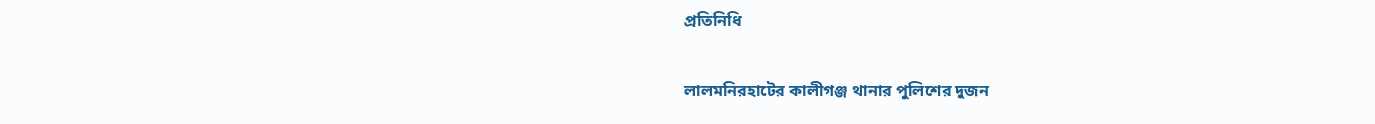প্রতিনিধি

লালমনিরহাটের কালীগঞ্জ থানার পুলিশের দুজন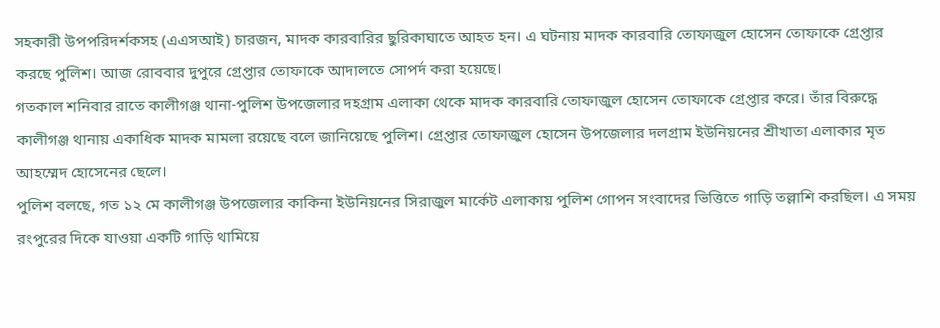সহকারী উপপরিদর্শকসহ (এএসআই) চারজন, মাদক কারবারির ছুরিকাঘাতে আহত হন। এ ঘটনায় মাদক কারবারি তোফাজুল হোসেন তোফাকে গ্রেপ্তার করছে পুলিশ। আজ রোববার দুপুরে গ্রেপ্তার তোফাকে আদালতে সোপর্দ করা হয়েছে।
গতকাল শনিবার রাতে কালীগঞ্জ থানা-পুলিশ উপজেলার দহগ্রাম এলাকা থেকে মাদক কারবারি তোফাজুল হোসেন তোফাকে গ্রেপ্তার করে। তাঁর বিরুদ্ধে কালীগঞ্জ থানায় একাধিক মাদক মামলা রয়েছে বলে জানিয়েছে পুলিশ। গ্রেপ্তার তোফাজুল হোসেন উপজেলার দলগ্রাম ইউনিয়নের শ্রীখাতা এলাকার মৃত আহম্মেদ হোসেনের ছেলে।
পুলিশ বলছে, গত ১২ মে কালীগঞ্জ উপজেলার কাকিনা ইউনিয়নের সিরাজুল মার্কেট এলাকায় পুলিশ গোপন সংবাদের ভিত্তিতে গাড়ি তল্লাশি করছিল। এ সময় রংপুরের দিকে যাওয়া একটি গাড়ি থামিয়ে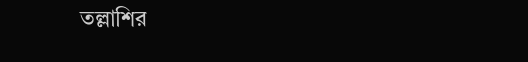তল্লাশির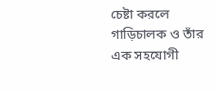চেষ্টা করলে গাড়িচালক ও তাঁর এক সহযোগী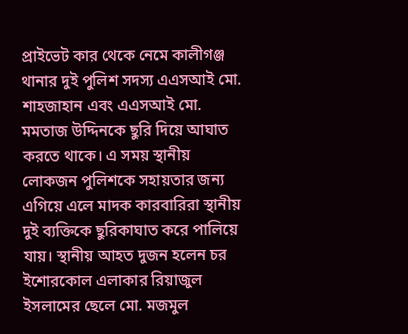প্রাইভেট কার থেকে নেমে কালীগঞ্জ থানার দুই পুলিশ সদস্য এএসআই মো. শাহজাহান এবং এএসআই মো. মমতাজ উদ্দিনকে ছুরি দিয়ে আঘাত করতে থাকে। এ সময় স্থানীয় লোকজন পুলিশকে সহায়তার জন্য এগিয়ে এলে মাদক কারবারিরা স্থানীয় দুই ব্যক্তিকে ছুরিকাঘাত করে পালিয়ে যায়। স্থানীয় আহত দুজন হলেন চর ইশোরকোল এলাকার রিয়াজুল ইসলামের ছেলে মো. মজমুল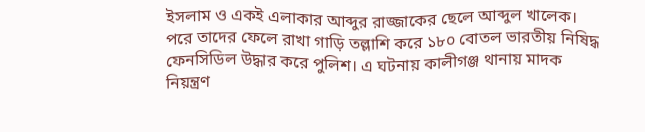ইসলাম ও একই এলাকার আব্দুর রাজ্জাকের ছেলে আব্দুল খালেক। পরে তাদের ফেলে রাখা গাড়ি তল্লাশি করে ১৮০ বোতল ভারতীয় নিষিদ্ধ ফেনসিডিল উদ্ধার করে পুলিশ। এ ঘটনায় কালীগঞ্জ থানায় মাদক নিয়ন্ত্রণ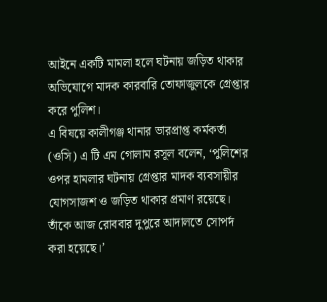আইনে একটি মামলা হলে ঘটনায় জড়িত থাকার অভিযোগে মাদক কারবারি তোফাজুলকে গ্রেপ্তার করে পুলিশ।
এ বিষয়ে কালীগঞ্জ থানার ভারপ্রাপ্ত কর্মকর্তা (ওসি) এ টি এম গোলাম রসূল বলেন, ‘পুলিশের ওপর হামলার ঘটনায় গ্রেপ্তার মাদক ব্যবসায়ীর যোগসাজশ ও জড়িত থাকার প্রমাণ রয়েছে। তাঁকে আজ রোববার দুপুরে আদালতে সোপর্দ করা হয়েছে।’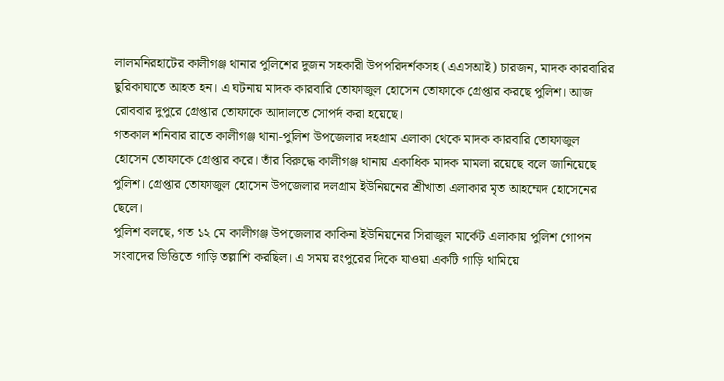লালমনিরহাটের কালীগঞ্জ থানার পুলিশের দুজন সহকারী উপপরিদর্শকসহ (এএসআই) চারজন, মাদক কারবারির ছুরিকাঘাতে আহত হন। এ ঘটনায় মাদক কারবারি তোফাজুল হোসেন তোফাকে গ্রেপ্তার করছে পুলিশ। আজ রোববার দুপুরে গ্রেপ্তার তোফাকে আদালতে সোপর্দ করা হয়েছে।
গতকাল শনিবার রাতে কালীগঞ্জ থানা-পুলিশ উপজেলার দহগ্রাম এলাকা থেকে মাদক কারবারি তোফাজুল হোসেন তোফাকে গ্রেপ্তার করে। তাঁর বিরুদ্ধে কালীগঞ্জ থানায় একাধিক মাদক মামলা রয়েছে বলে জানিয়েছে পুলিশ। গ্রেপ্তার তোফাজুল হোসেন উপজেলার দলগ্রাম ইউনিয়নের শ্রীখাতা এলাকার মৃত আহম্মেদ হোসেনের ছেলে।
পুলিশ বলছে, গত ১২ মে কালীগঞ্জ উপজেলার কাকিনা ইউনিয়নের সিরাজুল মার্কেট এলাকায় পুলিশ গোপন সংবাদের ভিত্তিতে গাড়ি তল্লাশি করছিল। এ সময় রংপুরের দিকে যাওয়া একটি গাড়ি থামিয়ে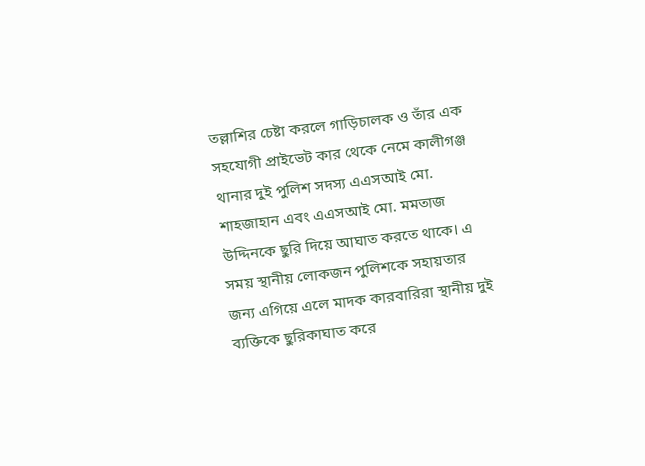তল্লাশির চেষ্টা করলে গাড়িচালক ও তাঁর এক সহযোগী প্রাইভেট কার থেকে নেমে কালীগঞ্জ থানার দুই পুলিশ সদস্য এএসআই মো. শাহজাহান এবং এএসআই মো. মমতাজ উদ্দিনকে ছুরি দিয়ে আঘাত করতে থাকে। এ সময় স্থানীয় লোকজন পুলিশকে সহায়তার জন্য এগিয়ে এলে মাদক কারবারিরা স্থানীয় দুই ব্যক্তিকে ছুরিকাঘাত করে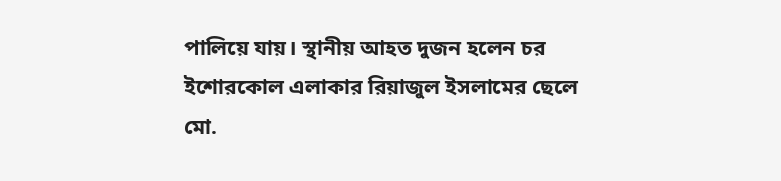পালিয়ে যায়। স্থানীয় আহত দুজন হলেন চর ইশোরকোল এলাকার রিয়াজুল ইসলামের ছেলে মো.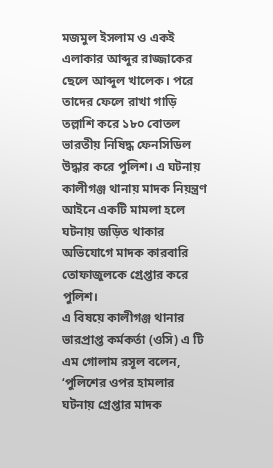মজমুল ইসলাম ও একই এলাকার আব্দুর রাজ্জাকের ছেলে আব্দুল খালেক। পরে তাদের ফেলে রাখা গাড়ি তল্লাশি করে ১৮০ বোতল ভারতীয় নিষিদ্ধ ফেনসিডিল উদ্ধার করে পুলিশ। এ ঘটনায় কালীগঞ্জ থানায় মাদক নিয়ন্ত্রণ আইনে একটি মামলা হলে ঘটনায় জড়িত থাকার অভিযোগে মাদক কারবারি তোফাজুলকে গ্রেপ্তার করে পুলিশ।
এ বিষয়ে কালীগঞ্জ থানার ভারপ্রাপ্ত কর্মকর্তা (ওসি) এ টি এম গোলাম রসূল বলেন, ‘পুলিশের ওপর হামলার ঘটনায় গ্রেপ্তার মাদক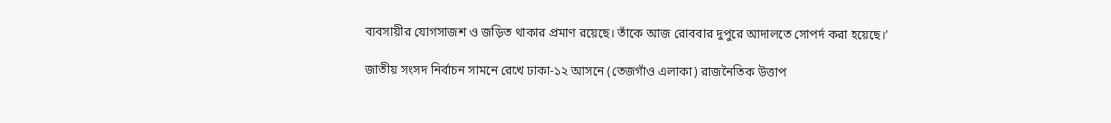ব্যবসায়ীর যোগসাজশ ও জড়িত থাকার প্রমাণ রয়েছে। তাঁকে আজ রোববার দুপুরে আদালতে সোপর্দ করা হয়েছে।’

জাতীয় সংসদ নির্বাচন সামনে রেখে ঢাকা-১২ আসনে (তেজগাঁও এলাকা) রাজনৈতিক উত্তাপ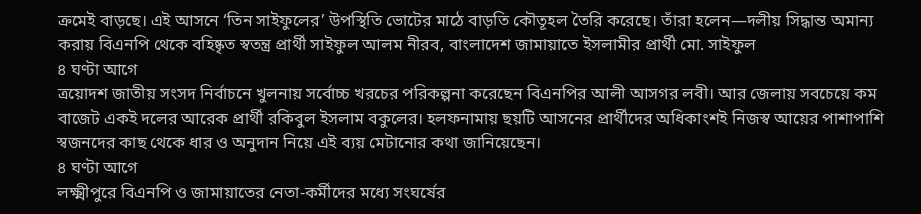ক্রমেই বাড়ছে। এই আসনে ‘তিন সাইফুলের’ উপস্থিতি ভোটের মাঠে বাড়তি কৌতূহল তৈরি করেছে। তাঁরা হলেন—দলীয় সিদ্ধান্ত অমান্য করায় বিএনপি থেকে বহিষ্কৃত স্বতন্ত্র প্রার্থী সাইফুল আলম নীরব, বাংলাদেশ জামায়াতে ইসলামীর প্রার্থী মো. সাইফুল
৪ ঘণ্টা আগে
ত্রয়োদশ জাতীয় সংসদ নির্বাচনে খুলনায় সর্বোচ্চ খরচের পরিকল্পনা করেছেন বিএনপির আলী আসগর লবী। আর জেলায় সবচেয়ে কম বাজেট একই দলের আরেক প্রার্থী রকিবুল ইসলাম বকুলের। হলফনামায় ছয়টি আসনের প্রার্থীদের অধিকাংশই নিজস্ব আয়ের পাশাপাশি স্বজনদের কাছ থেকে ধার ও অনুদান নিয়ে এই ব্যয় মেটানোর কথা জানিয়েছেন।
৪ ঘণ্টা আগে
লক্ষ্মীপুরে বিএনপি ও জামায়াতের নেতা-কর্মীদের মধ্যে সংঘর্ষের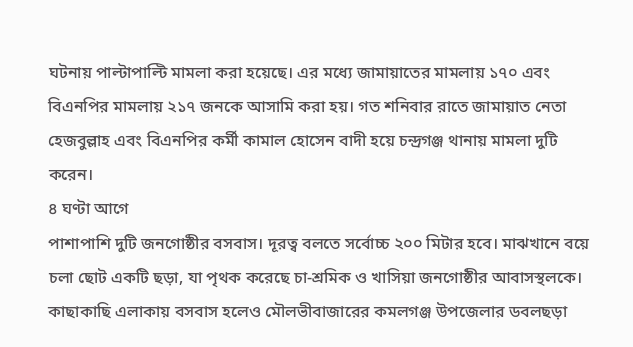ঘটনায় পাল্টাপাল্টি মামলা করা হয়েছে। এর মধ্যে জামায়াতের মামলায় ১৭০ এবং বিএনপির মামলায় ২১৭ জনকে আসামি করা হয়। গত শনিবার রাতে জামায়াত নেতা হেজবুল্লাহ এবং বিএনপির কর্মী কামাল হোসেন বাদী হয়ে চন্দ্রগঞ্জ থানায় মামলা দুটি করেন।
৪ ঘণ্টা আগে
পাশাপাশি দুটি জনগোষ্ঠীর বসবাস। দূরত্ব বলতে সর্বোচ্চ ২০০ মিটার হবে। মাঝখানে বয়ে চলা ছোট একটি ছড়া, যা পৃথক করেছে চা-শ্রমিক ও খাসিয়া জনগোষ্ঠীর আবাসস্থলকে। কাছাকাছি এলাকায় বসবাস হলেও মৌলভীবাজারের কমলগঞ্জ উপজেলার ডবলছড়া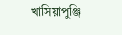খাসিয়াপুঞ্জি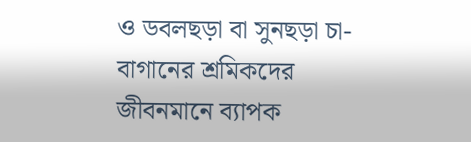ও ডবলছড়া বা সুনছড়া চা-বাগানের শ্রমিকদের জীবনমানে ব্যাপক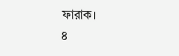ফারাক।
৪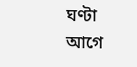ঘণ্টা আগে